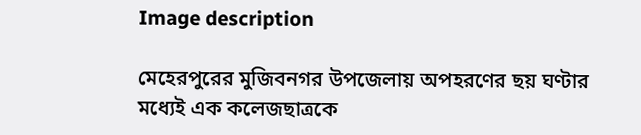Image description

মেহেরপুরের মুজিবনগর উপজেলায় অপহরণের ছয় ঘণ্টার মধ্যেই এক কলেজছাত্রকে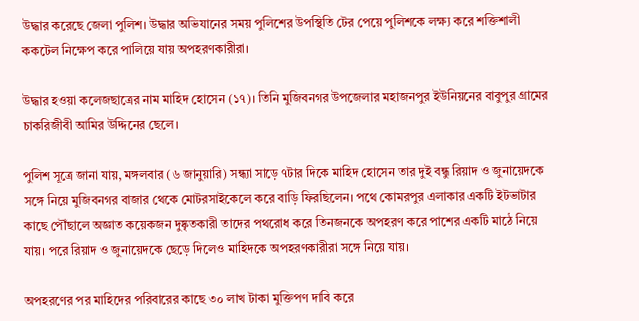উদ্ধার করেছে জেলা পুলিশ। উদ্ধার অভিযানের সময় পুলিশের উপস্থিতি টের পেয়ে পুলিশকে লক্ষ্য করে শক্তিশালী ককটেল নিক্ষেপ করে পালিয়ে যায় অপহরণকারীরা।

উদ্ধার হওয়া কলেজছাত্রের নাম মাহিদ হোসেন (১৭)। তিনি মুজিবনগর উপজেলার মহাজনপুর ইউনিয়নের বাবুপুর গ্রামের চাকরিজীবী আমির উদ্দিনের ছেলে।

পুলিশ সূত্রে জানা যায়, মঙ্গলবার (৬ জানুয়ারি) সন্ধ্যা সাড়ে ৭টার দিকে মাহিদ হোসেন তার দুই বন্ধু রিয়াদ ও জুনায়েদকে সঙ্গে নিয়ে মুজিবনগর বাজার থেকে মোটরসাইকেলে করে বাড়ি ফিরছিলেন। পথে কোমরপুর এলাকার একটি ইটভাটার কাছে পৌঁছালে অজ্ঞাত কয়েকজন দুষ্কৃতকারী তাদের পথরোধ করে তিনজনকে অপহরণ করে পাশের একটি মাঠে নিয়ে যায়। পরে রিয়াদ ও জুনায়েদকে ছেড়ে দিলেও মাহিদকে অপহরণকারীরা সঙ্গে নিয়ে যায়।

অপহরণের পর মাহিদের পরিবারের কাছে ৩০ লাখ টাকা মুক্তিপণ দাবি করে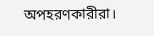অপহরণকারীরা।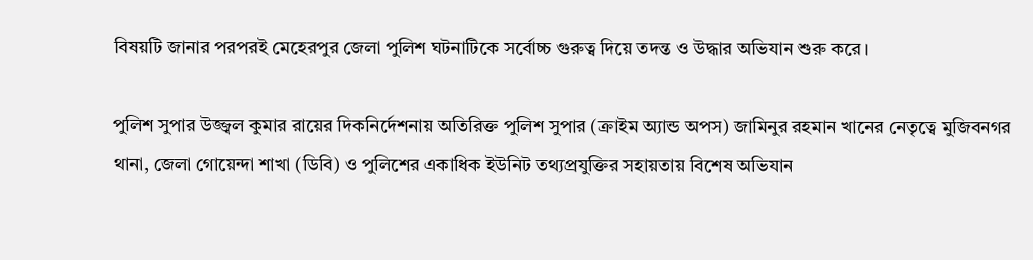বিষয়টি জানার পরপরই মেহেরপুর জেলা পুলিশ ঘটনাটিকে সর্বোচ্চ গুরুত্ব দিয়ে তদন্ত ও উদ্ধার অভিযান শুরু করে।

পুলিশ সুপার উজ্জ্বল কুমার রায়ের দিকনির্দেশনায় অতিরিক্ত পুলিশ সুপার (ক্রাইম অ্যান্ড অপস) জামিনুর রহমান খানের নেতৃত্বে মুজিবনগর থানা, জেলা গোয়েন্দা শাখা (ডিবি) ও পুলিশের একাধিক ইউনিট তথ্যপ্রযুক্তির সহায়তায় বিশেষ অভিযান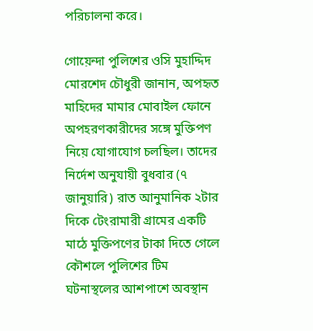পরিচালনা করে।

গোয়েন্দা পুলিশের ওসি মুহাদ্দিদ মোরশেদ চৌধুরী জানান, অপহৃত মাহিদের মামার মোবাইল ফোনে অপহরণকারীদের সঙ্গে মুক্তিপণ নিয়ে যোগাযোগ চলছিল। তাদের নির্দেশ অনুযায়ী বুধবার (৭ জানুয়ারি) রাত আনুমানিক ২টার দিকে টেংরামারী গ্রামের একটি মাঠে মুক্তিপণের টাকা দিতে গেলে কৌশলে পুলিশের টিম ঘটনাস্থলের আশপাশে অবস্থান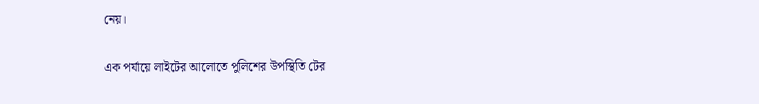নেয়।

এক পর্যায়ে লাইটের আলোতে পুলিশের উপস্থিতি টের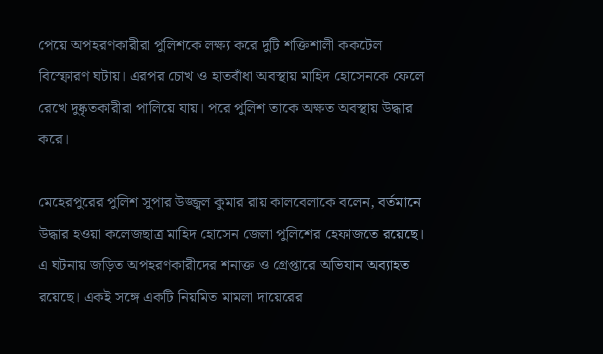পেয়ে অপহরণকারীরা পুলিশকে লক্ষ্য করে দুটি শক্তিশালী ককটেল বিস্ফোরণ ঘটায়। এরপর চোখ ও হাতবাঁধা অবস্থায় মাহিদ হোসেনকে ফেলে রেখে দুষ্কৃতকারীরা পালিয়ে যায়। পরে পুলিশ তাকে অক্ষত অবস্থায় উদ্ধার করে।

মেহেরপুরের পুলিশ সুপার উজ্জ্বল কুমার রায় কালবেলাকে বলেন, বর্তমানে উদ্ধার হওয়া কলেজছাত্র মাহিদ হোসেন জেলা পুলিশের হেফাজতে রয়েছে। এ ঘটনায় জড়িত অপহরণকারীদের শনাক্ত ও গ্রেপ্তারে অভিযান অব্যাহত রয়েছে। একই সঙ্গে একটি নিয়মিত মামলা দায়েরের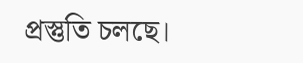প্রস্তুতি চলছে।